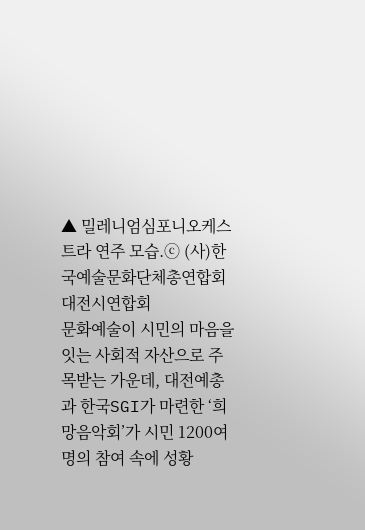▲ 밀레니엄심포니오케스트라 연주 모습.ⓒ (사)한국예술문화단체총연합회 대전시연합회
문화예술이 시민의 마음을 잇는 사회적 자산으로 주목받는 가운데, 대전예총과 한국SGI가 마련한 ‘희망음악회’가 시민 1200여 명의 참여 속에 성황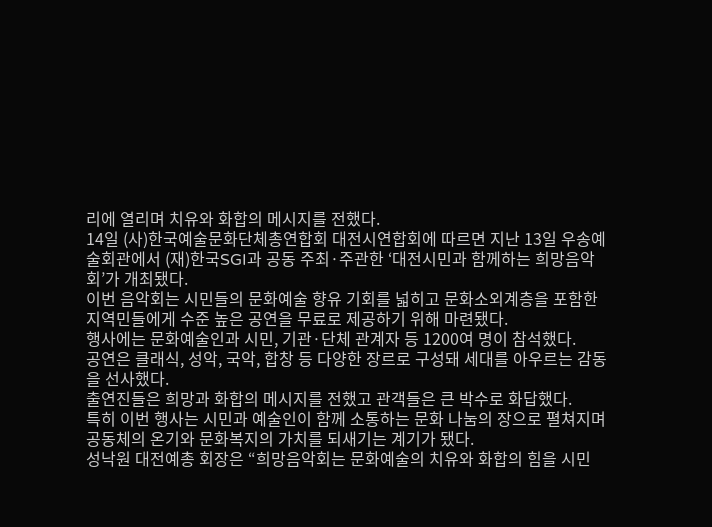리에 열리며 치유와 화합의 메시지를 전했다.
14일 (사)한국예술문화단체총연합회 대전시연합회에 따르면 지난 13일 우송예술회관에서 (재)한국SGI과 공동 주최·주관한 ‘대전시민과 함께하는 희망음악회’가 개최됐다.
이번 음악회는 시민들의 문화예술 향유 기회를 넓히고 문화소외계층을 포함한 지역민들에게 수준 높은 공연을 무료로 제공하기 위해 마련됐다.
행사에는 문화예술인과 시민, 기관·단체 관계자 등 1200여 명이 참석했다.
공연은 클래식, 성악, 국악, 합창 등 다양한 장르로 구성돼 세대를 아우르는 감동을 선사했다.
출연진들은 희망과 화합의 메시지를 전했고 관객들은 큰 박수로 화답했다.
특히 이번 행사는 시민과 예술인이 함께 소통하는 문화 나눔의 장으로 펼쳐지며 공동체의 온기와 문화복지의 가치를 되새기는 계기가 됐다.
성낙원 대전예총 회장은 “희망음악회는 문화예술의 치유와 화합의 힘을 시민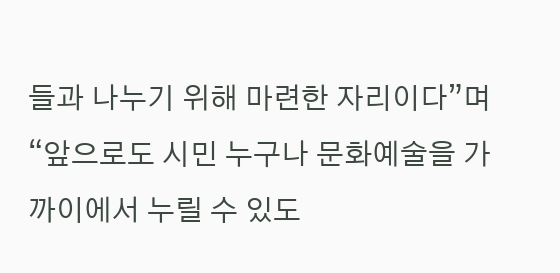들과 나누기 위해 마련한 자리이다”며 “앞으로도 시민 누구나 문화예술을 가까이에서 누릴 수 있도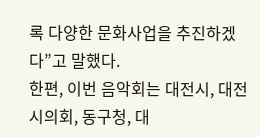록 다양한 문화사업을 추진하겠다”고 말했다.
한편, 이번 음악회는 대전시, 대전시의회, 동구청, 대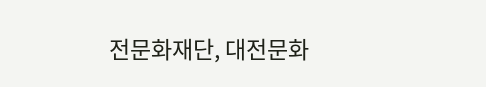전문화재단, 대전문화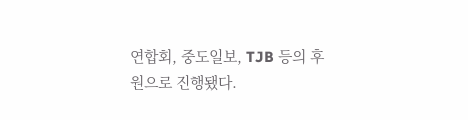연합회, 중도일보, TJB 등의 후원으로 진행됐다.